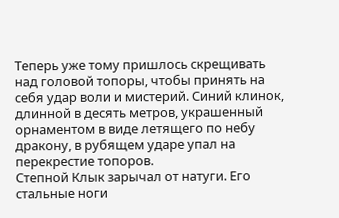Теперь уже тому пришлось скрещивать над головой топоры, чтобы принять на себя удар воли и мистерий. Синий клинок, длинной в десять метров, украшенный орнаментом в виде летящего по небу дракону, в рубящем ударе упал на перекрестие топоров.
Степной Клык зарычал от натуги. Его стальные ноги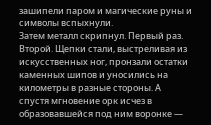зашипели паром и магические руны и символы вспыхнули.
Затем металл скрипнул. Первый раз. Второй. Щепки стали, выстреливая из искусственных ног, пронзали остатки каменных шипов и уносились на километры в разные стороны. А спустя мгновение орк исчез в образовавшейся под ним воронке —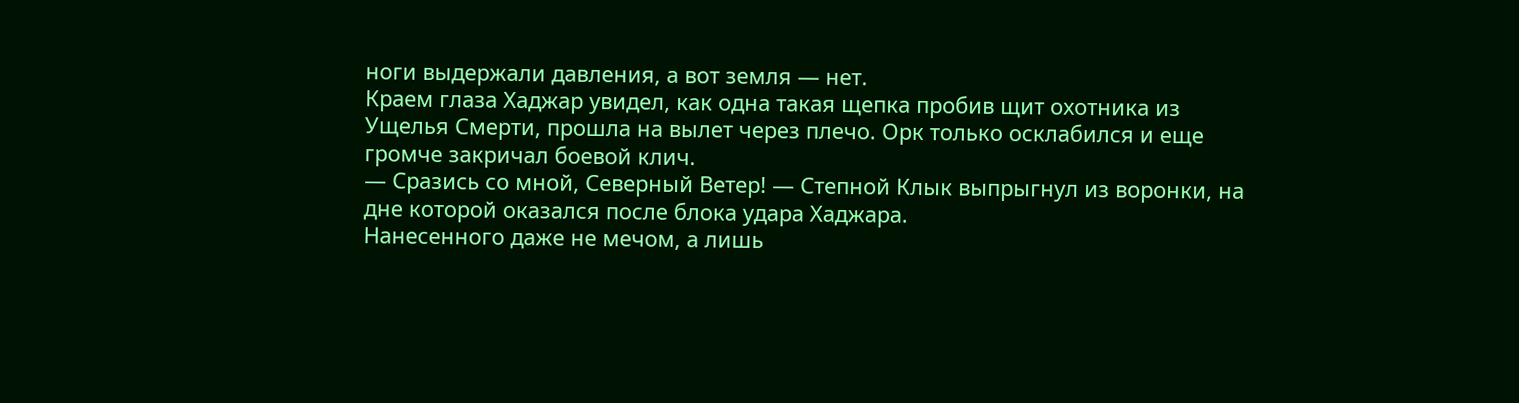ноги выдержали давления, а вот земля — нет.
Краем глаза Хаджар увидел, как одна такая щепка пробив щит охотника из Ущелья Смерти, прошла на вылет через плечо. Орк только осклабился и еще громче закричал боевой клич.
— Сразись со мной, Северный Ветер! — Степной Клык выпрыгнул из воронки, на дне которой оказался после блока удара Хаджара.
Нанесенного даже не мечом, а лишь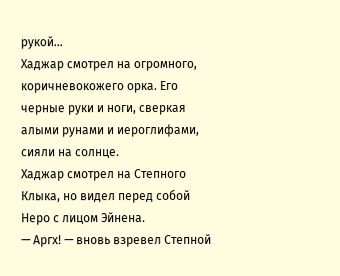рукой…
Хаджар смотрел на огромного, коричневокожего орка. Его черные руки и ноги, сверкая алыми рунами и иероглифами, сияли на солнце.
Хаджар смотрел на Степного Клыка, но видел перед собой Неро с лицом Эйнена.
— Аргх! — вновь взревел Степной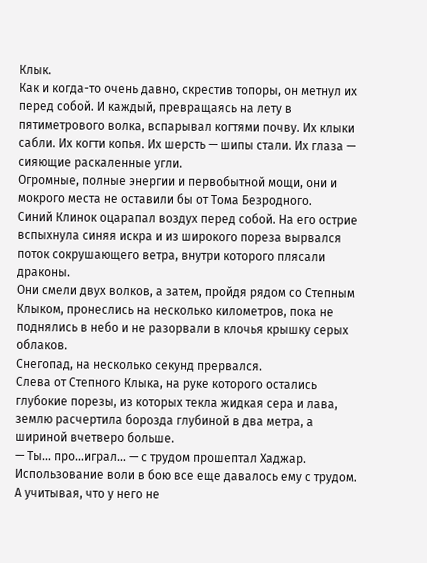Клык.
Как и когда-то очень давно, скрестив топоры, он метнул их перед собой. И каждый, превращаясь на лету в пятиметрового волка, вспарывал когтями почву. Их клыки сабли. Их когти копья. Их шерсть — шипы стали. Их глаза — сияющие раскаленные угли.
Огромные, полные энергии и первобытной мощи, они и мокрого места не оставили бы от Тома Безродного.
Синий Клинок оцарапал воздух перед собой. На его острие вспыхнула синяя искра и из широкого пореза вырвался поток сокрушающего ветра, внутри которого плясали драконы.
Они смели двух волков, а затем, пройдя рядом со Степным Клыком, пронеслись на несколько километров, пока не поднялись в небо и не разорвали в клочья крышку серых облаков.
Снегопад, на несколько секунд прервался.
Слева от Степного Клыка, на руке которого остались глубокие порезы, из которых текла жидкая сера и лава, землю расчертила борозда глубиной в два метра, а шириной вчетверо больше.
— Ты… про…играл… — с трудом прошептал Хаджар. Использование воли в бою все еще давалось ему с трудом. А учитывая, что у него не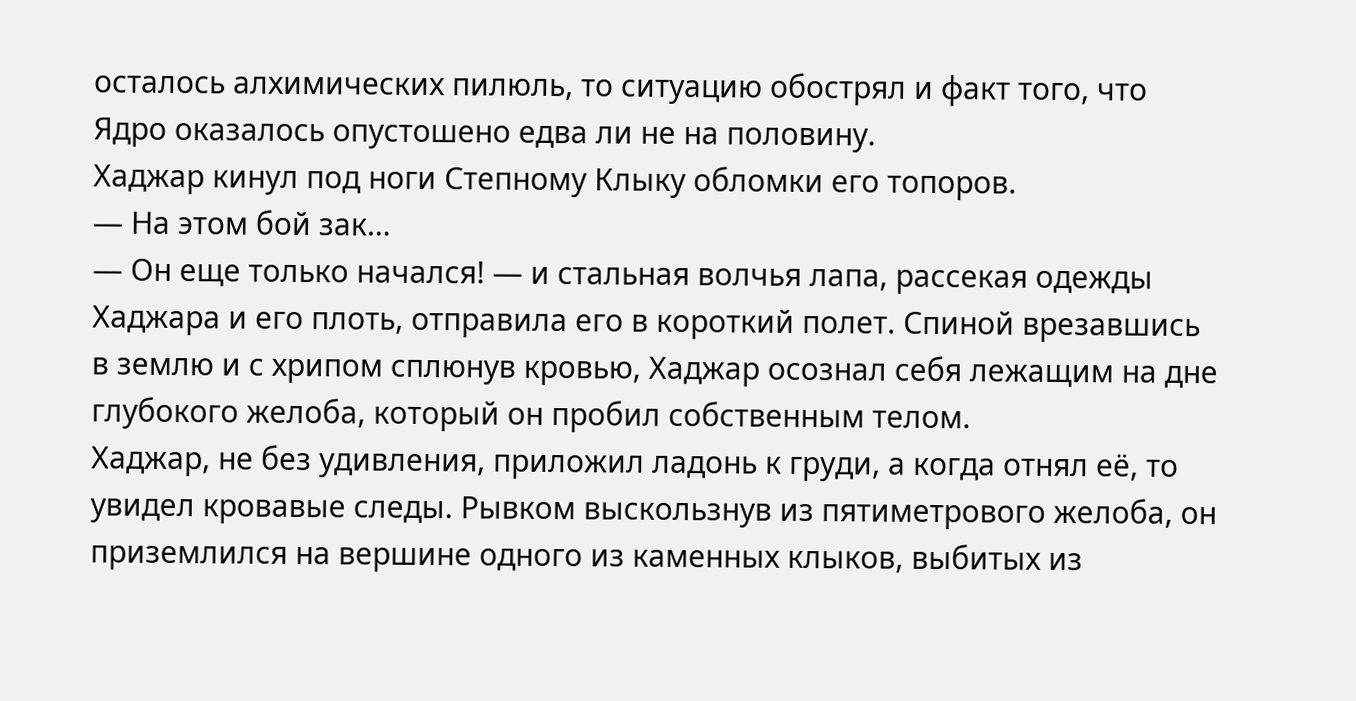осталось алхимических пилюль, то ситуацию обострял и факт того, что Ядро оказалось опустошено едва ли не на половину.
Хаджар кинул под ноги Степному Клыку обломки его топоров.
— На этом бой зак…
— Он еще только начался! — и стальная волчья лапа, рассекая одежды Хаджара и его плоть, отправила его в короткий полет. Спиной врезавшись в землю и с хрипом сплюнув кровью, Хаджар осознал себя лежащим на дне глубокого желоба, который он пробил собственным телом.
Хаджар, не без удивления, приложил ладонь к груди, а когда отнял её, то увидел кровавые следы. Рывком выскользнув из пятиметрового желоба, он приземлился на вершине одного из каменных клыков, выбитых из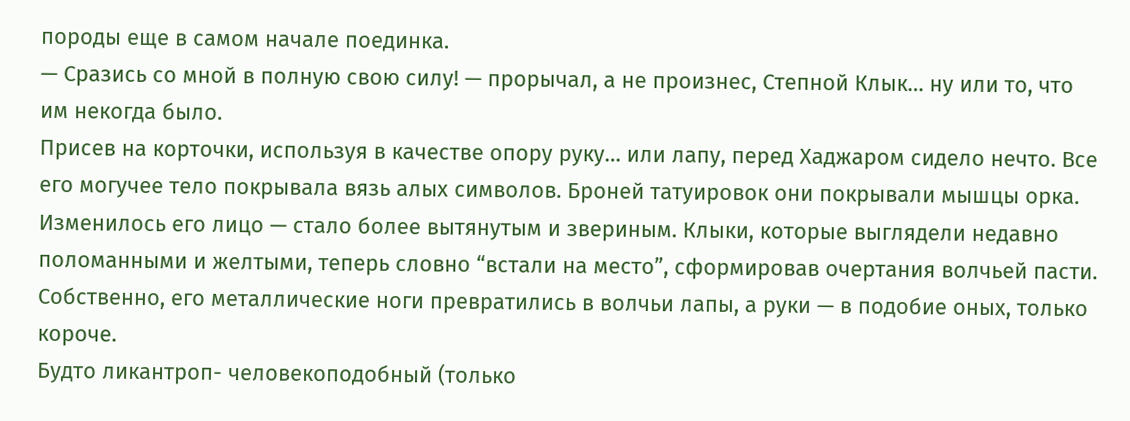породы еще в самом начале поединка.
— Сразись со мной в полную свою силу! — прорычал, а не произнес, Степной Клык… ну или то, что им некогда было.
Присев на корточки, используя в качестве опору руку… или лапу, перед Хаджаром сидело нечто. Все его могучее тело покрывала вязь алых символов. Броней татуировок они покрывали мышцы орка.
Изменилось его лицо — стало более вытянутым и звериным. Клыки, которые выглядели недавно поломанными и желтыми, теперь словно “встали на место”, сформировав очертания волчьей пасти.
Собственно, его металлические ноги превратились в волчьи лапы, а руки — в подобие оных, только короче.
Будто ликантроп- человекоподобный (только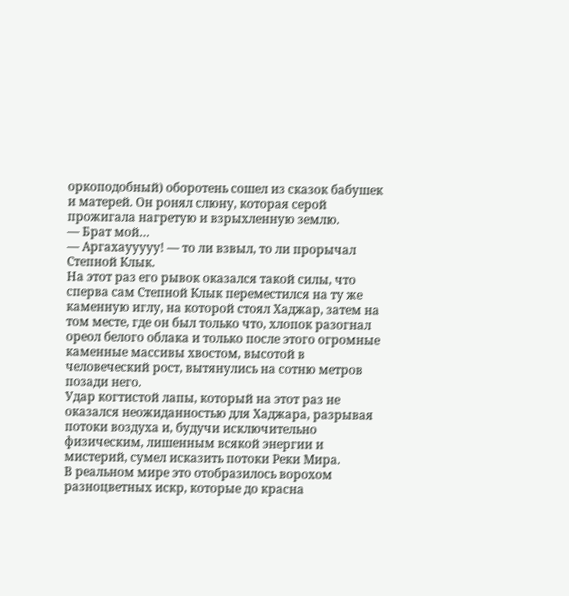оркоподобный) оборотень сошел из сказок бабушек и матерей. Он ронял слюну, которая серой прожигала нагретую и взрыхленную землю.
— Брат мой…
— Аргахаууууу! — то ли взвыл, то ли прорычал Степной Клык.
На этот раз его рывок оказался такой силы, что сперва сам Степной Клык переместился на ту же каменную иглу, на которой стоял Хаджар, затем на том месте, где он был только что, хлопок разогнал ореол белого облака и только после этого огромные каменные массивы хвостом, высотой в человеческий рост, вытянулись на сотню метров позади него.
Удар когтистой лапы, который на этот раз не оказался неожиданностью для Хаджара, разрывая потоки воздуха и, будучи исключительно физическим, лишенным всякой энергии и мистерий, сумел исказить потоки Реки Мира.
В реальном мире это отобразилось ворохом разноцветных искр, которые до красна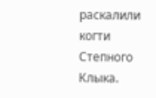раскалили когти Степного Клыка.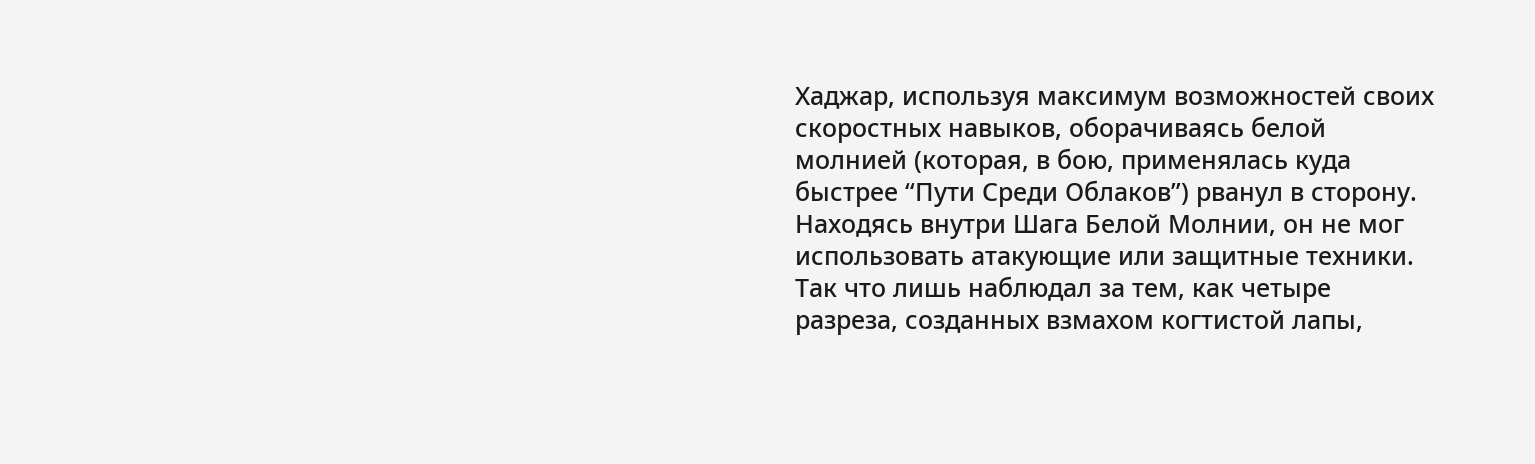Хаджар, используя максимум возможностей своих скоростных навыков, оборачиваясь белой молнией (которая, в бою, применялась куда быстрее “Пути Среди Облаков”) рванул в сторону.
Находясь внутри Шага Белой Молнии, он не мог использовать атакующие или защитные техники. Так что лишь наблюдал за тем, как четыре разреза, созданных взмахом когтистой лапы,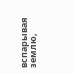вспарывая землю,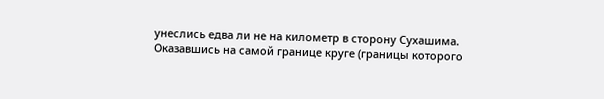унеслись едва ли не на километр в сторону Сухашима.
Оказавшись на самой границе круге (границы которого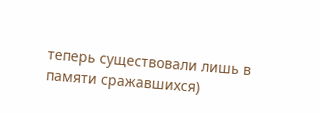теперь существовали лишь в памяти сражавшихся)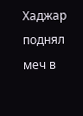Хаджар поднял меч в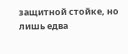защитной стойке, но лишь едва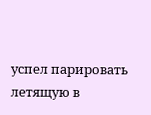успел парировать летящую в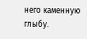него каменную глыбу.